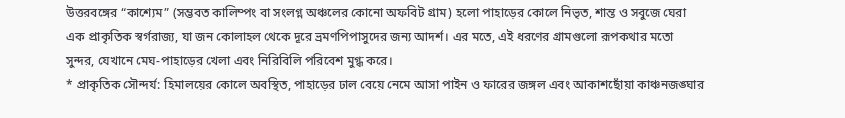উত্তরবঙ্গের “কাশ্যেম” (সম্ভবত কালিম্পং বা সংলগ্ন অঞ্চলের কোনো অফবিট গ্রাম) হলো পাহাড়ের কোলে নিভৃত, শান্ত ও সবুজে ঘেরা এক প্রাকৃতিক স্বর্গরাজ্য, যা জন কোলাহল থেকে দূরে ভ্রমণপিপাসুদের জন্য আদর্শ। এর মতে, এই ধরণের গ্রামগুলো রূপকথার মতো সুন্দর, যেখানে মেঘ-পাহাড়ের খেলা এবং নিরিবিলি পরিবেশ মুগ্ধ করে।
* প্রাকৃতিক সৌন্দর্য: হিমালয়ের কোলে অবস্থিত, পাহাড়ের ঢাল বেয়ে নেমে আসা পাইন ও ফারের জঙ্গল এবং আকাশছোঁয়া কাঞ্চনজঙ্ঘার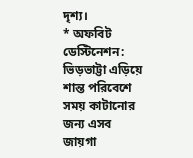দৃশ্য।
* অফবিট ডেস্টিনেশন: ভিড়ভাট্টা এড়িয়ে শান্ত পরিবেশে সময় কাটানোর জন্য এসব জায়গা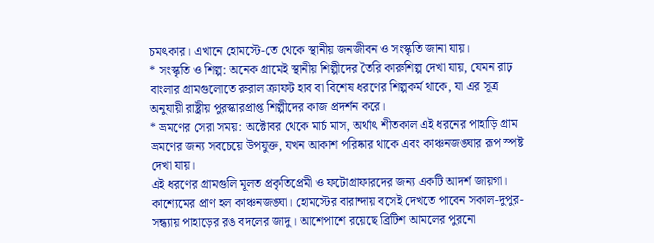চমৎকার। এখানে হোমস্টে-তে থেকে স্থানীয় জনজীবন ও সংস্কৃতি জানা যায়।
* সংস্কৃতি ও শিল্প: অনেক গ্রামেই স্থানীয় শিল্পীদের তৈরি কারুশিল্প দেখা যায়, যেমন রাঢ় বাংলার গ্রামগুলোতে রুরাল ক্রাফট হাব বা বিশেষ ধরণের শিল্পকর্ম থাকে, যা এর সূত্র অনুযায়ী রাষ্ট্রীয় পুরস্কারপ্রাপ্ত শিল্পীদের কাজ প্রদর্শন করে।
* ভ্রমণের সেরা সময়: অক্টোবর থেকে মার্চ মাস, অর্থাৎ শীতকাল এই ধরনের পাহাড়ি গ্রাম ভ্রমণের জন্য সবচেয়ে উপযুক্ত, যখন আকাশ পরিষ্কার থাকে এবং কাঞ্চনজঙ্ঘার রূপ স্পষ্ট দেখা যায়।
এই ধরণের গ্রামগুলি মূলত প্রকৃতিপ্রেমী ও ফটোগ্রাফারদের জন্য একটি আদর্শ জায়গা।
কাশ্যেমের প্রাণ হল কাঞ্চনজঙ্ঘা। হোমস্টের বারান্দায় বসেই দেখতে পাবেন সকাল-দুপুর-সন্ধ্যায় পাহাড়ের রঙ বদলের জাদু। আশেপাশে রয়েছে ব্রিটিশ আমলের পুরনো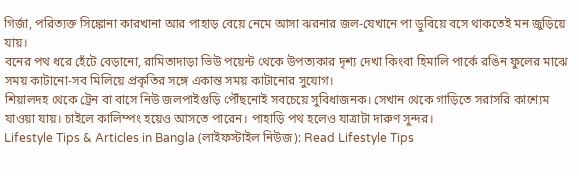গির্জা, পরিত্যক্ত সিঙ্কোনা কারখানা আর পাহাড় বেয়ে নেমে আসা ঝরনার জল-যেখানে পা ডুবিয়ে বসে থাকতেই মন জুড়িয়ে যায়।
বনের পথ ধরে হেঁটে বেড়ানো, রামিতাদাড়া ভিউ পয়েন্ট থেকে উপত্যকার দৃশ্য দেখা কিংবা হিমালি পার্কে রঙিন ফুলের মাঝে সময় কাটানো-সব মিলিয়ে প্রকৃতির সঙ্গে একান্ত সময় কাটানোর সুযোগ।
শিয়ালদহ থেকে ট্রেন বা বাসে নিউ জলপাইগুড়ি পৌঁছনোই সবচেয়ে সুবিধাজনক। সেখান থেকে গাড়িতে সরাসরি কাশ্যেম যাওয়া যায়। চাইলে কালিম্পং হয়েও আসতে পারেন। পাহাড়ি পথ হলেও যাত্রাটা দারুণ সুন্দর।
Lifestyle Tips & Articles in Bangla (লাইফস্টাইল নিউজ): Read Lifestyle Tips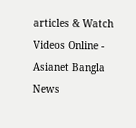articles & Watch Videos Online - Asianet Bangla News